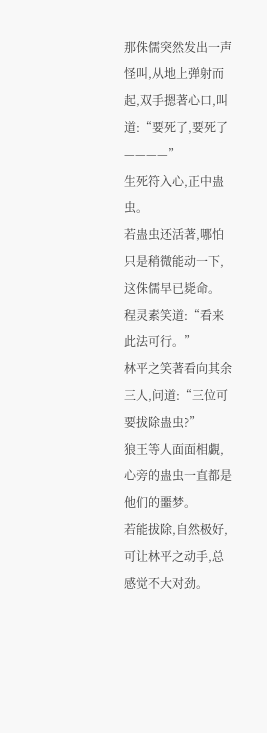那侏儒突然发出一声怪叫,从地上弹射而起,双手摁著心口,叫道:“要死了,要死了————”
生死符入心,正中蛊虫。
若蛊虫还活著,哪怕只是稍微能动一下,这侏儒早已毙命。
程灵素笑道:“看来此法可行。”
林平之笑著看向其余三人,问道:“三位可要拔除蛊虫?”
狼王等人面面相覷,心旁的蛊虫一直都是他们的噩梦。
若能拔除,自然极好,可让林平之动手,总感觉不大对劲。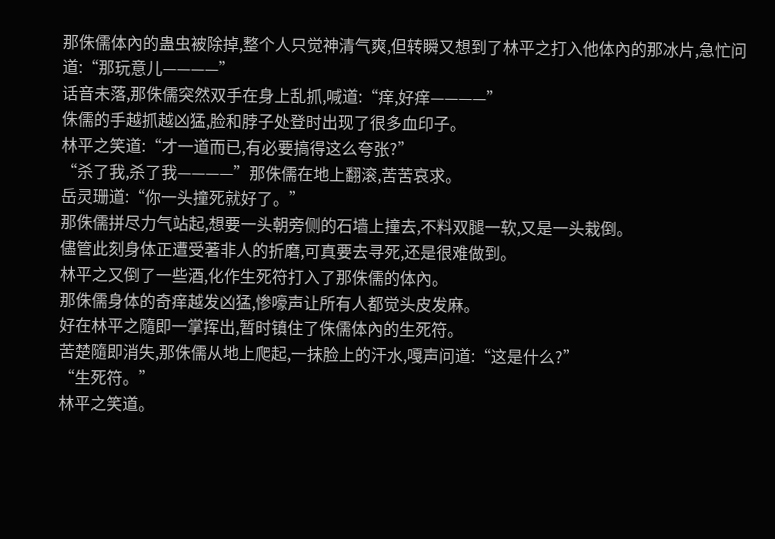那侏儒体內的蛊虫被除掉,整个人只觉神清气爽,但转瞬又想到了林平之打入他体內的那冰片,急忙问道:“那玩意儿————”
话音未落,那侏儒突然双手在身上乱抓,喊道:“痒,好痒————”
侏儒的手越抓越凶猛,脸和脖子处登时出现了很多血印子。
林平之笑道:“才一道而已,有必要搞得这么夸张?”
“杀了我,杀了我————”那侏儒在地上翻滚,苦苦哀求。
岳灵珊道:“你一头撞死就好了。”
那侏儒拼尽力气站起,想要一头朝旁侧的石墙上撞去,不料双腿一软,又是一头栽倒。
儘管此刻身体正遭受著非人的折磨,可真要去寻死,还是很难做到。
林平之又倒了一些酒,化作生死符打入了那侏儒的体內。
那侏儒身体的奇痒越发凶猛,惨嚎声让所有人都觉头皮发麻。
好在林平之隨即一掌挥出,暂时镇住了侏儒体內的生死符。
苦楚隨即消失,那侏儒从地上爬起,一抹脸上的汗水,嘎声问道:“这是什么?”
“生死符。”
林平之笑道。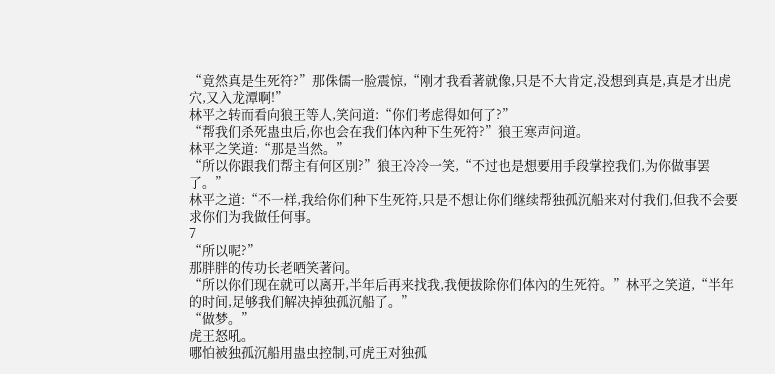“竟然真是生死符?”那侏儒一脸震惊,“刚才我看著就像,只是不大肯定,没想到真是,真是才出虎穴,又入龙潭啊!”
林平之转而看向狼王等人,笑问道:“你们考虑得如何了?”
“帮我们杀死蛊虫后,你也会在我们体內种下生死符?”狼王寒声问道。
林平之笑道:“那是当然。”
“所以你跟我们帮主有何区別?”狼王冷冷一笑,“不过也是想要用手段掌控我们,为你做事罢了。”
林平之道:“不一样,我给你们种下生死符,只是不想让你们继续帮独孤沉船来对付我们,但我不会要求你们为我做任何事。
7
“所以呢?”
那胖胖的传功长老哂笑著问。
“所以你们现在就可以离开,半年后再来找我,我便拔除你们体內的生死符。”林平之笑道,“半年的时间,足够我们解决掉独孤沉船了。”
“做梦。”
虎王怒吼。
哪怕被独孤沉船用蛊虫控制,可虎王对独孤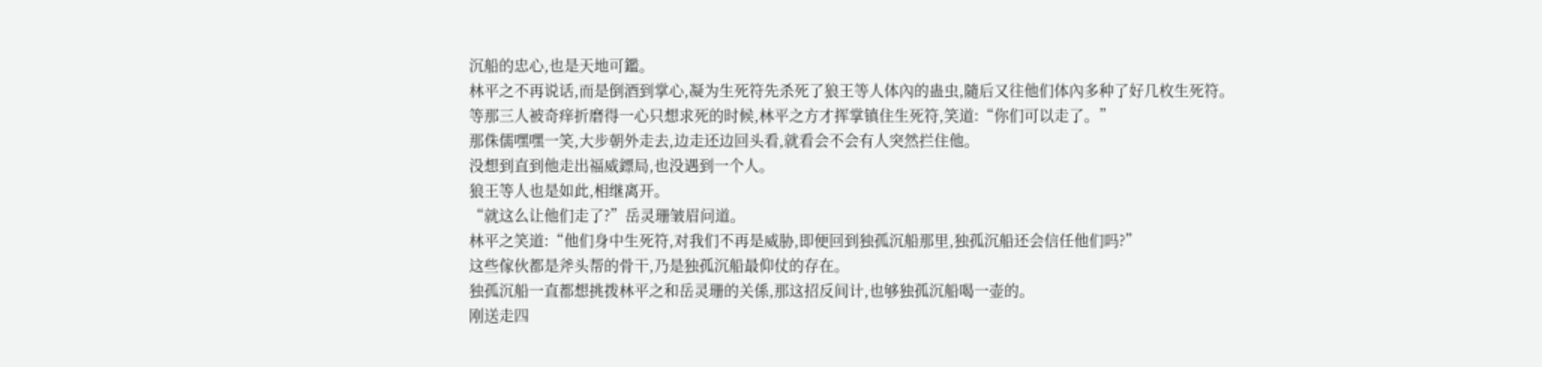沉船的忠心,也是天地可鑑。
林平之不再说话,而是倒酒到掌心,凝为生死符先杀死了狼王等人体內的蛊虫,隨后又往他们体內多种了好几枚生死符。
等那三人被奇痒折磨得一心只想求死的时候,林平之方才挥掌镇住生死符,笑道:“你们可以走了。”
那侏儒嘿嘿一笑,大步朝外走去,边走还边回头看,就看会不会有人突然拦住他。
没想到直到他走出福威鏢局,也没遇到一个人。
狼王等人也是如此,相继离开。
“就这么让他们走了?”岳灵珊皱眉问道。
林平之笑道:“他们身中生死符,对我们不再是威胁,即便回到独孤沉船那里,独孤沉船还会信任他们吗?”
这些傢伙都是斧头帮的骨干,乃是独孤沉船最仰仗的存在。
独孤沉船一直都想挑拨林平之和岳灵珊的关係,那这招反间计,也够独孤沉船喝一壶的。
刚送走四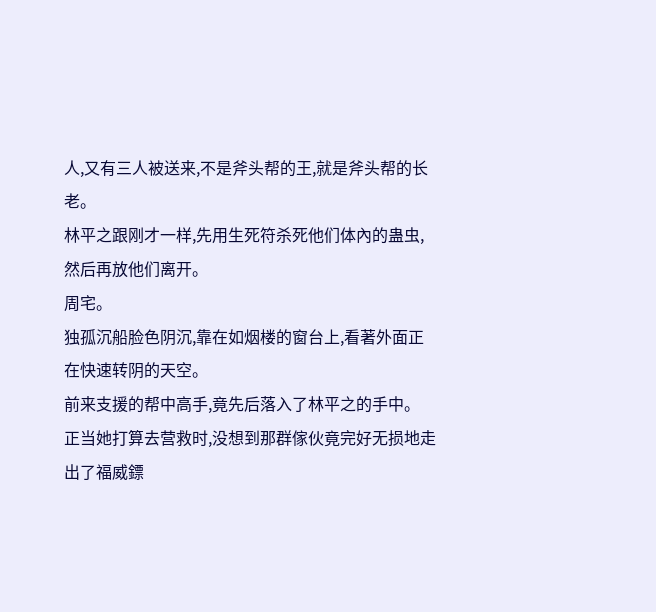人,又有三人被送来,不是斧头帮的王,就是斧头帮的长老。
林平之跟刚才一样,先用生死符杀死他们体內的蛊虫,然后再放他们离开。
周宅。
独孤沉船脸色阴沉,靠在如烟楼的窗台上,看著外面正在快速转阴的天空。
前来支援的帮中高手,竟先后落入了林平之的手中。
正当她打算去营救时,没想到那群傢伙竟完好无损地走出了福威鏢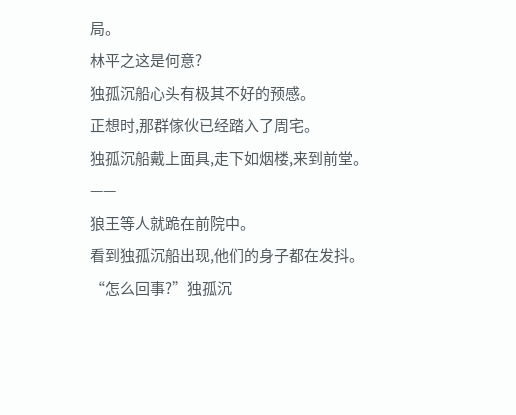局。
林平之这是何意?
独孤沉船心头有极其不好的预感。
正想时,那群傢伙已经踏入了周宅。
独孤沉船戴上面具,走下如烟楼,来到前堂。
——
狼王等人就跪在前院中。
看到独孤沉船出现,他们的身子都在发抖。
“怎么回事?”独孤沉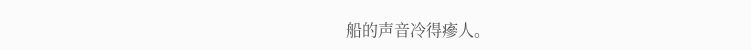船的声音冷得瘮人。